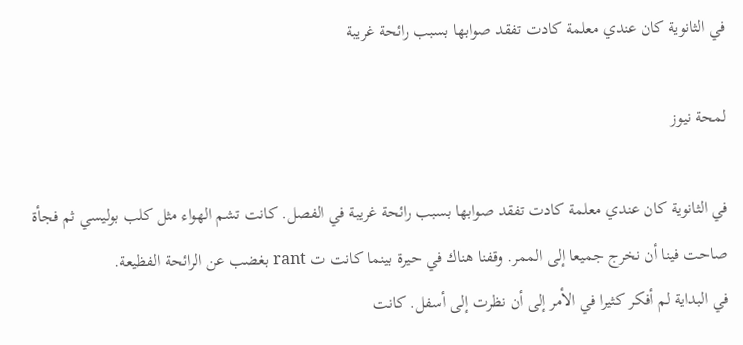في الثانوية كان عندي معلمة كادت تفقد صوابها بسبب رائحة غريبة

لمحة نيوز

في الثانوية كان عندي معلمة كادت تفقد صوابها بسبب رائحة غريبة في الفصل. كانت تشم الهواء مثل كلب بوليسي ثم فجأة صاحت فينا أن نخرج جميعا إلى الممر. وقفنا هناك في حيرة بينما كانت ت rant بغضب عن الرائحة الفظيعة.
في البداية لم أفكر كثيرا في الأمر إلى أن نظرت إلى أسفل. كانت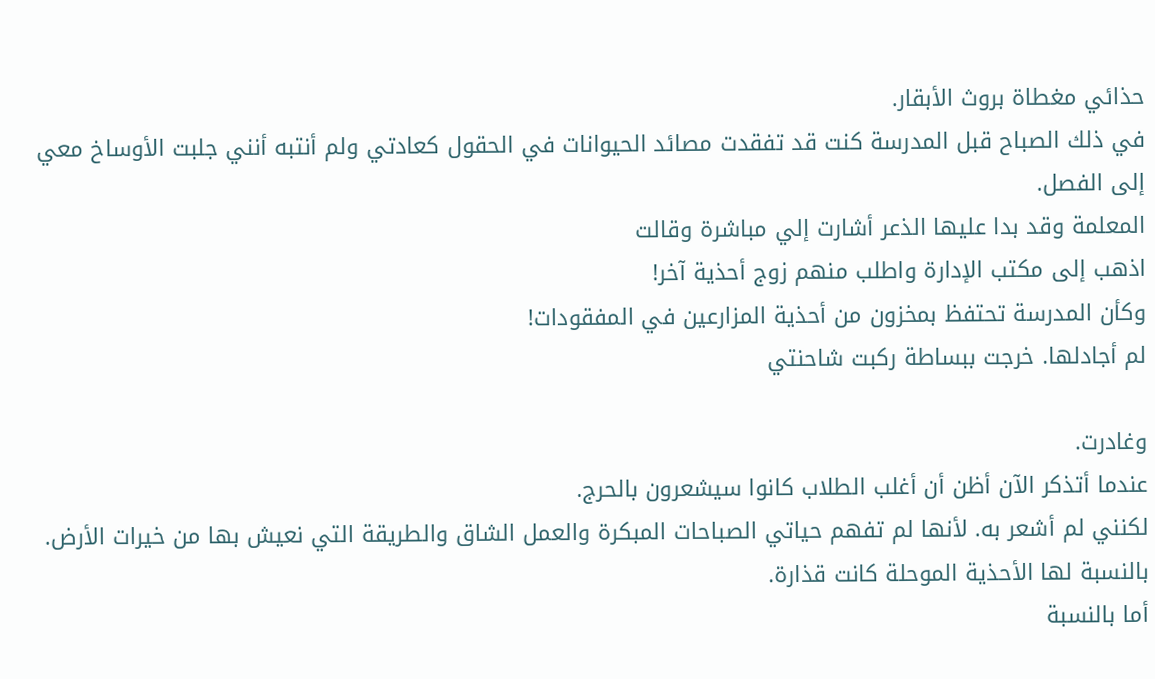حذائي مغطاة بروث الأبقار.
في ذلك الصباح قبل المدرسة كنت قد تفقدت مصائد الحيوانات في الحقول كعادتي ولم أنتبه أنني جلبت الأوساخ معي إلى الفصل.
المعلمة وقد بدا عليها الذعر أشارت إلي مباشرة وقالت
اذهب إلى مكتب الإدارة واطلب منهم زوج أحذية آخر!
وكأن المدرسة تحتفظ بمخزون من أحذية المزارعين في المفقودات!
لم أجادلها. خرجت ببساطة ركبت شاحنتي

وغادرت.
عندما أتذكر الآن أظن أن أغلب الطلاب كانوا سيشعرون بالحرج.
لكنني لم أشعر به. لأنها لم تفهم حياتي الصباحات المبكرة والعمل الشاق والطريقة التي نعيش بها من خيرات الأرض.
بالنسبة لها الأحذية الموحلة كانت قذارة.
أما بالنسبة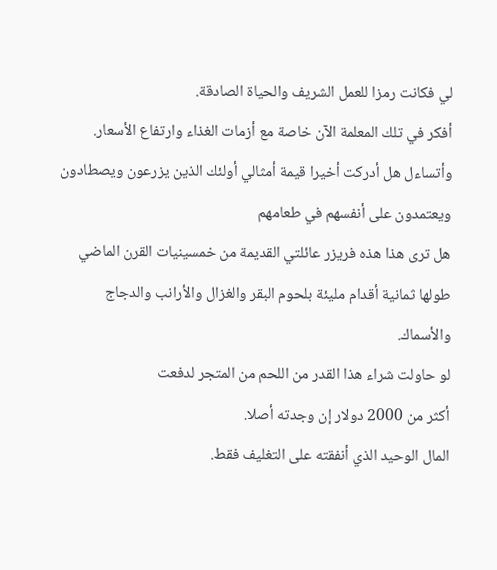لي فكانت رمزا للعمل الشريف والحياة الصادقة.
أفكر في تلك المعلمة الآن خاصة مع أزمات الغذاء وارتفاع الأسعار.
وأتساءل هل أدركت أخيرا قيمة أمثالي أولئك الذين يزرعون ويصطادون ويعتمدون على أنفسهم في طعامهم
هل ترى هذا هذه فريزر عائلتي القديمة من خمسينيات القرن الماضي طولها ثمانية أقدام مليئة بلحوم البقر والغزال والأرانب والدجاج والأسماك.
لو حاولت شراء هذا القدر من اللحم من المتجر لدفعت
أكثر من 2000 دولار إن وجدته أصلا.
المال الوحيد الذي أنفقته على التغليف فقط.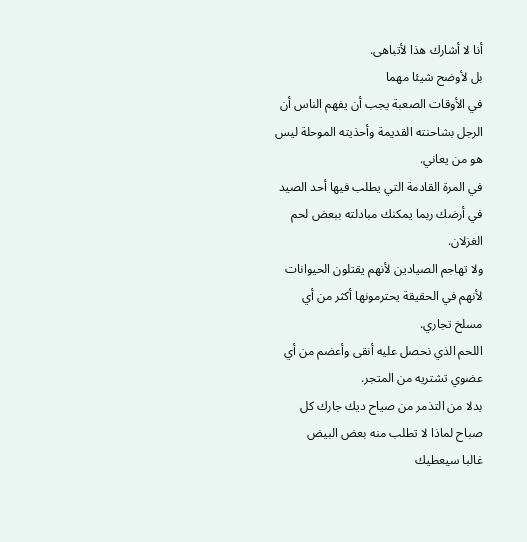أنا لا أشارك هذا لأتباهى.
بل لأوضح شيئا مهما
في الأوقات الصعبة يجب أن يفهم الناس أن الرجل بشاحنته القديمة وأحذيته الموحلة ليس هو من يعاني.
في المرة القادمة التي يطلب فيها أحد الصيد في أرضك ربما يمكنك مبادلته ببعض لحم الغزلان.
ولا تهاجم الصيادين لأنهم يقتلون الحيوانات لأنهم في الحقيقة يحترمونها أكثر من أي مسلخ تجاري.
اللحم الذي نحصل عليه أنقى وأعضم من أي عضوي تشتريه من المتجر.
بدلا من التذمر من صياح ديك جارك كل صباح لماذا لا تطلب منه بعض البيض
غالبا سيعطيك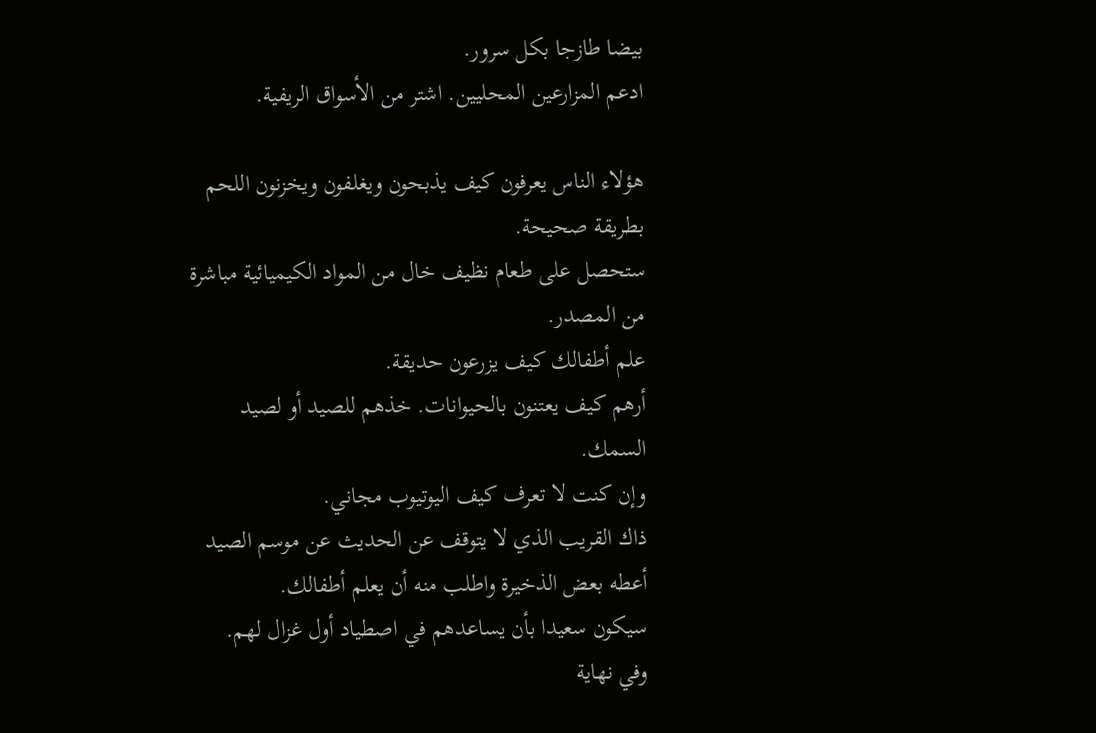بيضا طازجا بكل سرور.
ادعم المزارعين المحليين. اشتر من الأسواق الريفية.

هؤلاء الناس يعرفون كيف يذبحون ويغلفون ويخزنون اللحم بطريقة صحيحة.
ستحصل على طعام نظيف خال من المواد الكيميائية مباشرة من المصدر.
علم أطفالك كيف يزرعون حديقة.
أرهم كيف يعتنون بالحيوانات. خذهم للصيد أو لصيد السمك.
وإن كنت لا تعرف كيف اليوتيوب مجاني.
ذاك القريب الذي لا يتوقف عن الحديث عن موسم الصيد أعطه بعض الذخيرة واطلب منه أن يعلم أطفالك.
سيكون سعيدا بأن يساعدهم في اصطياد أول غزال لهم.
وفي نهاية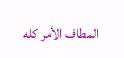المطاف الأمر كله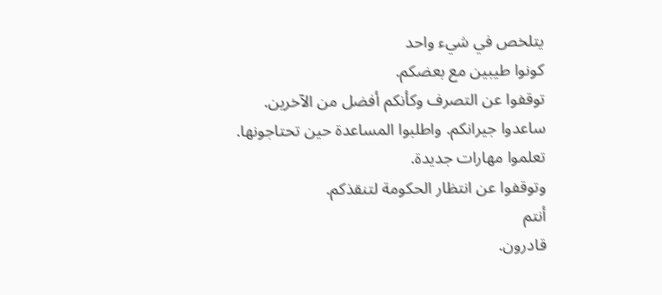يتلخص في شيء واحد
كونوا طيبين مع بعضكم.
توقفوا عن التصرف وكأنكم أفضل من الآخرين.
ساعدوا جيرانكم. واطلبوا المساعدة حين تحتاجونها.
تعلموا مهارات جديدة.
وتوقفوا عن انتظار الحكومة لتنقذكم.
أنتم
قادرون.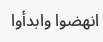انهضوا وابدأوا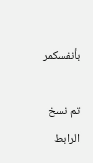بأنفسكمر

تم نسخ الرابط